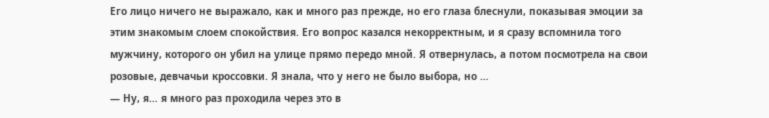Его лицо ничего не выражало, как и много раз прежде, но его глаза блеснули, показывая эмоции за этим знакомым слоем спокойствия. Его вопрос казался некорректным, и я сразу вспомнила того мужчину, которого он убил на улице прямо передо мной. Я отвернулась, а потом посмотрела на свои розовые, девчачьи кроссовки. Я знала, что у него не было выбора, но …
— Ну, я… я много раз проходила через это в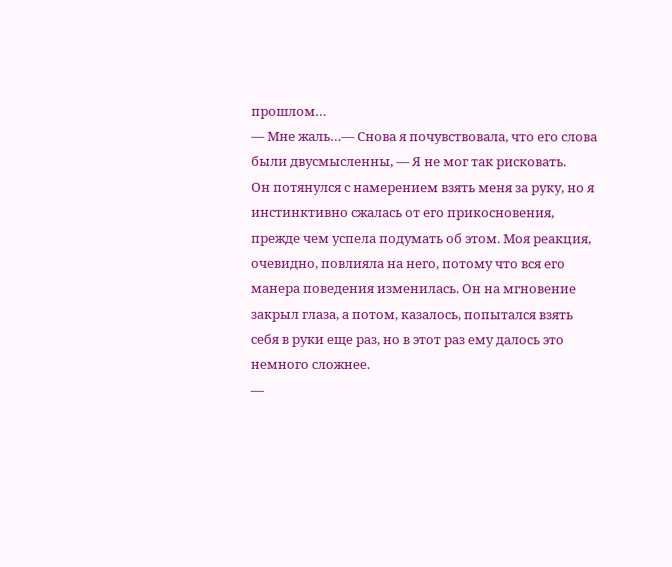прошлом…
— Мне жаль…— Снова я почувствовала, что его слова были двусмысленны, — Я не мог так рисковать.
Он потянулся с намерением взять меня за руку, но я инстинктивно сжалась от его прикосновения, прежде чем успела подумать об этом. Моя реакция, очевидно, повлияла на него, потому что вся его манера поведения изменилась. Он на мгновение закрыл глаза, а потом, казалось, попытался взять себя в руки еще раз, но в этот раз ему далось это немного сложнее.
—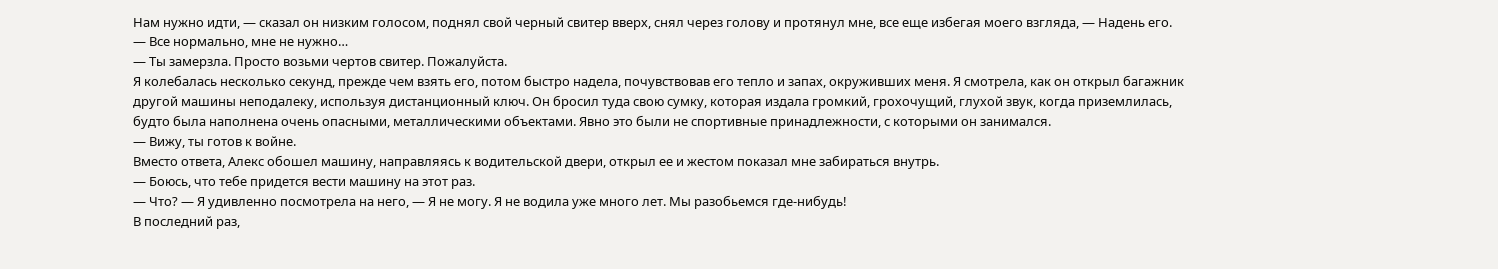Нам нужно идти, — сказал он низким голосом, поднял свой черный свитер вверх, снял через голову и протянул мне, все еще избегая моего взгляда, — Надень его.
— Все нормально, мне не нужно…
— Ты замерзла. Просто возьми чертов свитер. Пожалуйста.
Я колебалась несколько секунд, прежде чем взять его, потом быстро надела, почувствовав его тепло и запах, окруживших меня. Я смотрела, как он открыл багажник другой машины неподалеку, используя дистанционный ключ. Он бросил туда свою сумку, которая издала громкий, грохочущий, глухой звук, когда приземлилась, будто была наполнена очень опасными, металлическими объектами. Явно это были не спортивные принадлежности, с которыми он занимался.
— Вижу, ты готов к войне.
Вместо ответа, Алекс обошел машину, направляясь к водительской двери, открыл ее и жестом показал мне забираться внутрь.
— Боюсь, что тебе придется вести машину на этот раз.
— Что? — Я удивленно посмотрела на него, — Я не могу. Я не водила уже много лет. Мы разобьемся где-нибудь!
В последний раз,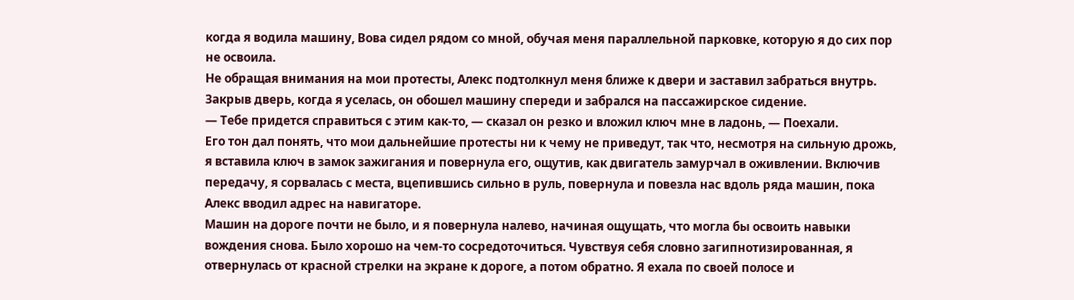когда я водила машину, Вова сидел рядом со мной, обучая меня параллельной парковке, которую я до сих пор не освоила.
Не обращая внимания на мои протесты, Алекс подтолкнул меня ближе к двери и заставил забраться внутрь. Закрыв дверь, когда я уселась, он обошел машину спереди и забрался на пассажирское сидение.
— Тебе придется справиться с этим как-то, — сказал он резко и вложил ключ мне в ладонь, — Поехали.
Его тон дал понять, что мои дальнейшие протесты ни к чему не приведут, так что, несмотря на сильную дрожь, я вставила ключ в замок зажигания и повернула его, ощутив, как двигатель замурчал в оживлении. Включив передачу, я сорвалась с места, вцепившись сильно в руль, повернула и повезла нас вдоль ряда машин, пока Алекс вводил адрес на навигаторе.
Машин на дороге почти не было, и я повернула налево, начиная ощущать, что могла бы освоить навыки вождения снова. Было хорошо на чем-то сосредоточиться. Чувствуя себя словно загипнотизированная, я отвернулась от красной стрелки на экране к дороге, а потом обратно. Я ехала по своей полосе и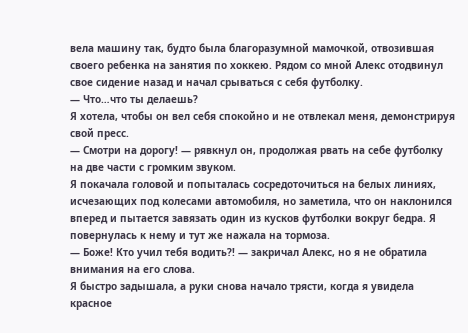вела машину так, будто была благоразумной мамочкой, отвозившая своего ребенка на занятия по хоккею. Рядом со мной Алекс отодвинул свое сидение назад и начал срываться с себя футболку.
— Что…что ты делаешь?
Я хотела, чтобы он вел себя спокойно и не отвлекал меня, демонстрируя свой пресс.
— Смотри на дорогу! — рявкнул он, продолжая рвать на себе футболку на две части с громким звуком.
Я покачала головой и попыталась сосредоточиться на белых линиях, исчезающих под колесами автомобиля, но заметила, что он наклонился вперед и пытается завязать один из кусков футболки вокруг бедра. Я повернулась к нему и тут же нажала на тормоза.
— Боже! Кто учил тебя водить?! — закричал Алекс, но я не обратила внимания на его слова.
Я быстро задышала, а руки снова начало трясти, когда я увидела красное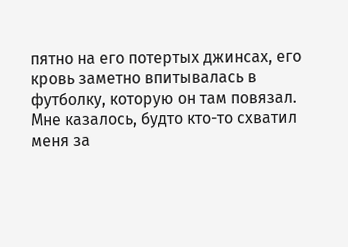пятно на его потертых джинсах, его кровь заметно впитывалась в футболку, которую он там повязал. Мне казалось, будто кто-то схватил меня за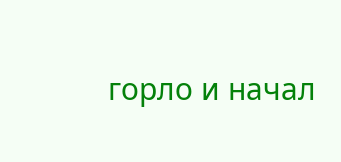горло и начал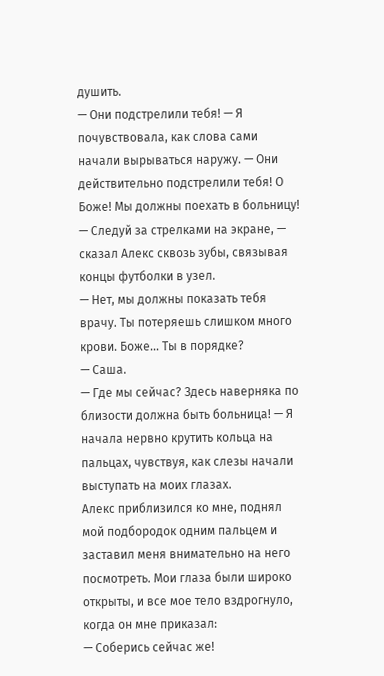душить.
— Они подстрелили тебя! — Я почувствовала, как слова сами начали вырываться наружу. — Они действительно подстрелили тебя! О Боже! Мы должны поехать в больницу!
— Следуй за стрелками на экране, — сказал Алекс сквозь зубы, связывая концы футболки в узел.
— Нет, мы должны показать тебя врачу. Ты потеряешь слишком много крови. Боже… Ты в порядке?
— Саша.
— Где мы сейчас? Здесь наверняка по близости должна быть больница! — Я начала нервно крутить кольца на пальцах, чувствуя, как слезы начали выступать на моих глазах.
Алекс приблизился ко мне, поднял мой подбородок одним пальцем и заставил меня внимательно на него посмотреть. Мои глаза были широко открыты, и все мое тело вздрогнуло, когда он мне приказал:
— Соберись сейчас же!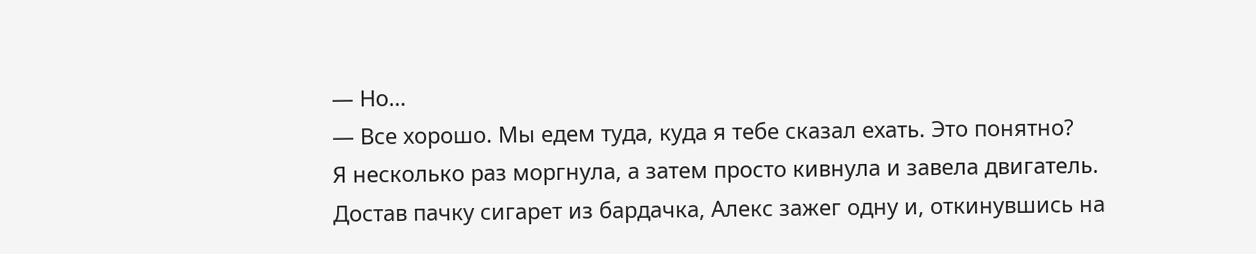— Но…
— Все хорошо. Мы едем туда, куда я тебе сказал ехать. Это понятно?
Я несколько раз моргнула, а затем просто кивнула и завела двигатель.
Достав пачку сигарет из бардачка, Алекс зажег одну и, откинувшись на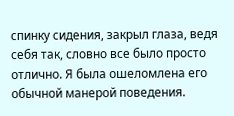спинку сидения, закрыл глаза, ведя себя так, словно все было просто отлично. Я была ошеломлена его обычной манерой поведения.